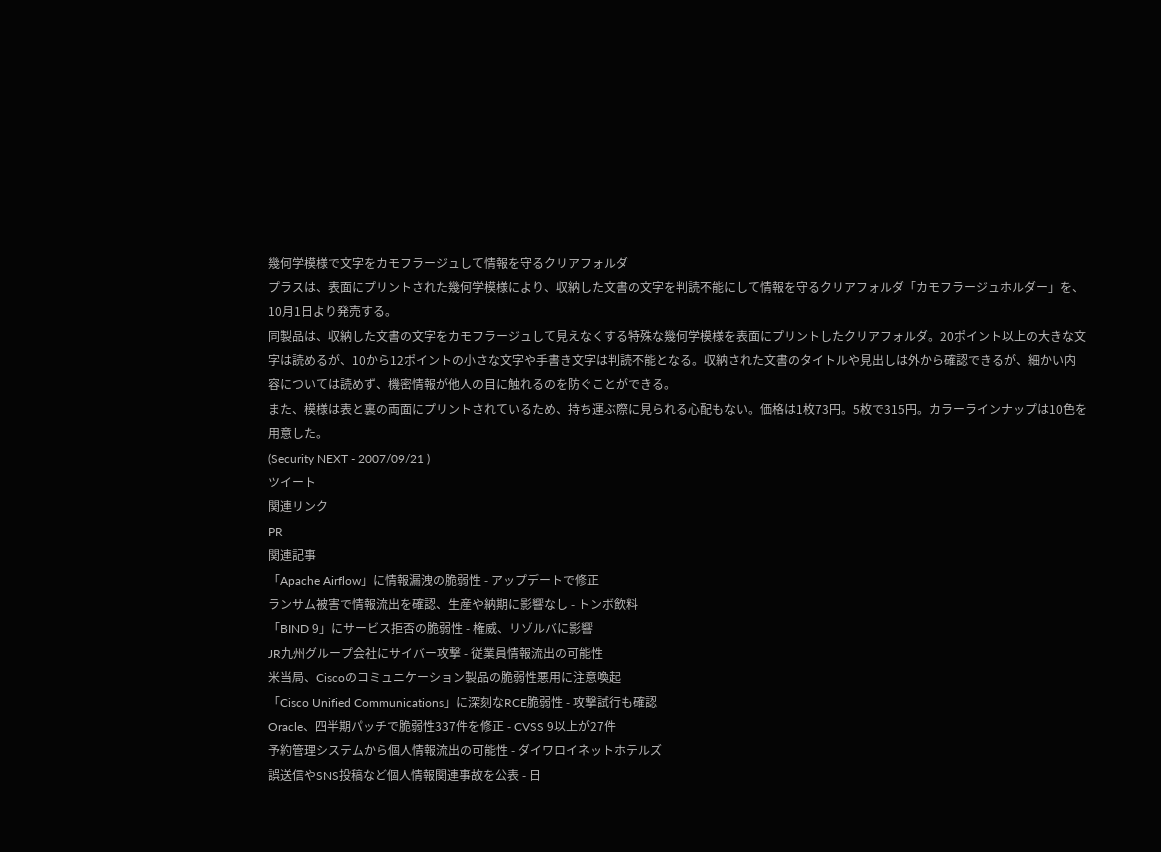幾何学模様で文字をカモフラージュして情報を守るクリアフォルダ
プラスは、表面にプリントされた幾何学模様により、収納した文書の文字を判読不能にして情報を守るクリアフォルダ「カモフラージュホルダー」を、10月1日より発売する。
同製品は、収納した文書の文字をカモフラージュして見えなくする特殊な幾何学模様を表面にプリントしたクリアフォルダ。20ポイント以上の大きな文字は読めるが、10から12ポイントの小さな文字や手書き文字は判読不能となる。収納された文書のタイトルや見出しは外から確認できるが、細かい内容については読めず、機密情報が他人の目に触れるのを防ぐことができる。
また、模様は表と裏の両面にプリントされているため、持ち運ぶ際に見られる心配もない。価格は1枚73円。5枚で315円。カラーラインナップは10色を用意した。
(Security NEXT - 2007/09/21 )
ツイート
関連リンク
PR
関連記事
「Apache Airflow」に情報漏洩の脆弱性 - アップデートで修正
ランサム被害で情報流出を確認、生産や納期に影響なし - トンボ飲料
「BIND 9」にサービス拒否の脆弱性 - 権威、リゾルバに影響
JR九州グループ会社にサイバー攻撃 - 従業員情報流出の可能性
米当局、Ciscoのコミュニケーション製品の脆弱性悪用に注意喚起
「Cisco Unified Communications」に深刻なRCE脆弱性 - 攻撃試行も確認
Oracle、四半期パッチで脆弱性337件を修正 - CVSS 9以上が27件
予約管理システムから個人情報流出の可能性 - ダイワロイネットホテルズ
誤送信やSNS投稿など個人情報関連事故を公表 - 日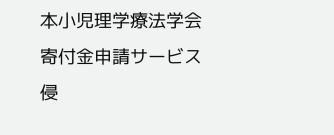本小児理学療法学会
寄付金申請サービス侵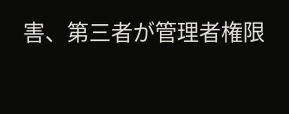害、第三者が管理者権限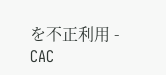を不正利用 - CAC